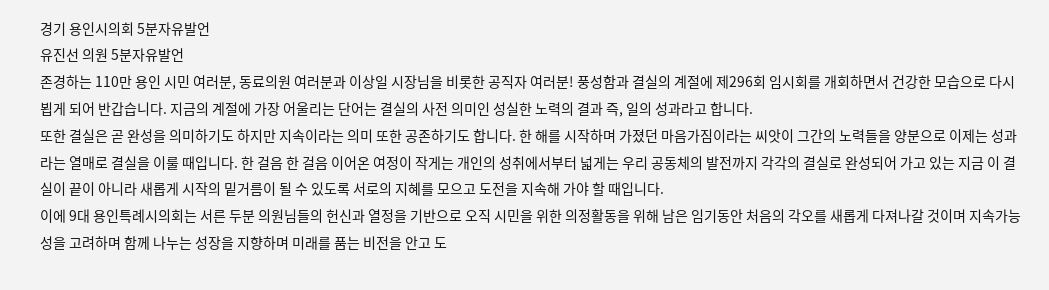경기 용인시의회 5분자유발언
유진선 의원 5분자유발언
존경하는 110만 용인 시민 여러분, 동료의원 여러분과 이상일 시장님을 비롯한 공직자 여러분! 풍성함과 결실의 계절에 제296회 임시회를 개회하면서 건강한 모습으로 다시 뵙게 되어 반갑습니다. 지금의 계절에 가장 어울리는 단어는 결실의 사전 의미인 성실한 노력의 결과 즉, 일의 성과라고 합니다.
또한 결실은 곧 완성을 의미하기도 하지만 지속이라는 의미 또한 공존하기도 합니다. 한 해를 시작하며 가졌던 마음가짐이라는 씨앗이 그간의 노력들을 양분으로 이제는 성과라는 열매로 결실을 이룰 때입니다. 한 걸음 한 걸음 이어온 여정이 작게는 개인의 성취에서부터 넓게는 우리 공동체의 발전까지 각각의 결실로 완성되어 가고 있는 지금 이 결실이 끝이 아니라 새롭게 시작의 밑거름이 될 수 있도록 서로의 지혜를 모으고 도전을 지속해 가야 할 때입니다.
이에 9대 용인특례시의회는 서른 두분 의원님들의 헌신과 열정을 기반으로 오직 시민을 위한 의정활동을 위해 남은 임기동안 처음의 각오를 새롭게 다져나갈 것이며 지속가능성을 고려하며 함께 나누는 성장을 지향하며 미래를 품는 비전을 안고 도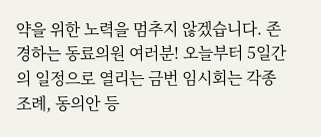약을 위한 노력을 멈추지 않겠습니다. 존경하는 동료의원 여러분! 오늘부터 5일간의 일정으로 열리는 금번 임시회는 각종 조례, 동의안 등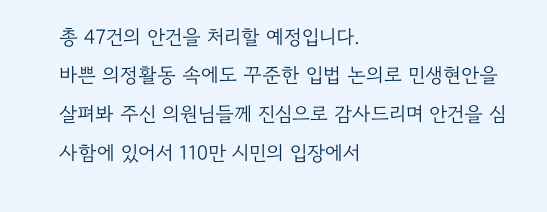총 47건의 안건을 처리할 예정입니다.
바쁜 의정활동 속에도 꾸준한 입법 논의로 민생현안을 살펴봐 주신 의원님들께 진심으로 감사드리며 안건을 심사함에 있어서 110만 시민의 입장에서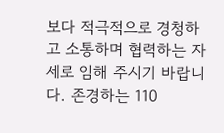보다 적극적으로 경청하고 소통하며 협력하는 자세로 임해 주시기 바랍니다. 존경하는 110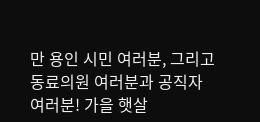만 용인 시민 여러분, 그리고 동료의원 여러분과 공직자 여러분! 가을 햇살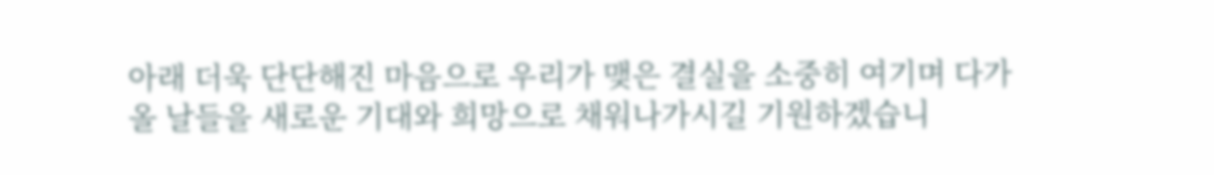아래 더욱 단단해진 마음으로 우리가 맺은 결실을 소중히 여기며 다가올 날들을 새로운 기대와 희망으로 채워나가시길 기원하겠습니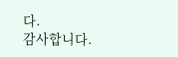다.
감사합니다.